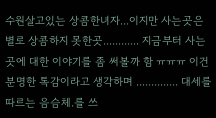수원살고있는 상콤한녀자...이지만 사는곳은 별로 상콤하지 못한곳............ 지금부터 사는곳에 대한 이야기를 좀 써볼까 함 ㅠㅠㅠ 이건 분명한 톡감이라고 생각하며 .............. 대세를 따르는 음슴체.를 쓰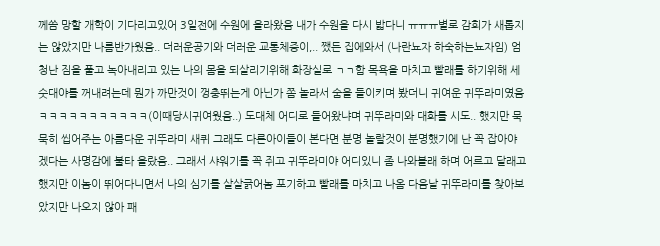께씀 망할 개학이 기다리고있어 3일전에 수원에 올라왔음 내가 수원을 다시 밟다니 ㅠㅠㅠ별로 감회가 새롭지는 않았지만 나름반가웠음.. 더러운공기와 더러운 교통체증이,.. 쨌든 집에와서 (나란뇨자 하숙하는뇨자임) 엄청난 짐을 풀고 녹아내리고 있는 나의 몸을 되살리기위해 화장실로 ㄱㄱ함 목욕을 마치고 빨래를 하기위해 세숫대야를 꺼내려는데 뭔가 까만것이 껑충뛰는게 아닌가 쫌 놀라서 숨을 들이키며 봤더니 귀여운 귀뚜라미였음ㅋㅋㅋㅋㅋㅋㅋㅋㅋㅋㅋ(이때당시귀여웠음..) 도대체 어디로 들어왔냐며 귀뚜라미와 대화를 시도.. 했지만 묵묵히 씹어주는 아름다운 귀뚜라미 새퀴 그래도 다른아이들이 본다면 분명 놀랄것이 분명했기에 난 꼭 잡아야 겠다는 사명감에 불타 올랐음.. 그래서 샤워기를 꼭 쥐고 귀뚜라미야 어디있니 좀 나와볼래 하며 어르고 달래고 했지만 이놈이 뛰어다니면서 나의 심기를 살살긁어놈 포기하고 빨래를 마치고 나옴 다음날 귀뚜라미를 찾아보았지만 나오지 않아 패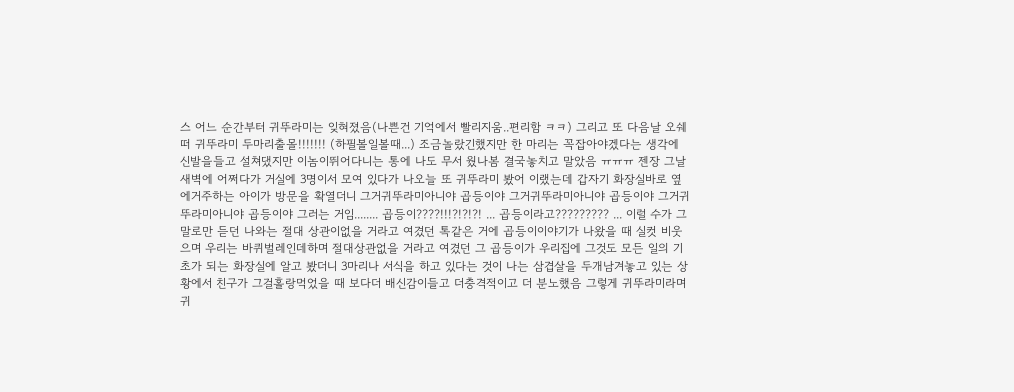스 어느 순간부터 귀뚜라미는 잊혀졌음(나쁜건 기억에서 빨리지움..편리함 ㅋㅋ) 그리고 또 다음날 오쉐떠 귀뚜라미 두마리출몰!!!!!!! (하필볼일볼때...) 조금놀랐긴했지만 한 마리는 꼭잡아야겠다는 생각에 신발을들고 설쳐댔지만 이놈이뛰어다니는 통에 나도 무서 웠나봄 결국놓치고 말았음 ㅠㅠㅠ 젠장 그날새벽에 어쩌다가 거실에 3명이서 모여 있다가 나오늘 또 귀뚜라미 봤어 이랬는데 갑자기 화장실바로 옆에거주하는 아이가 방문을 확열더니 그거귀뚜라미아니야 곱등이야 그거귀뚜라미아니야 곱등이야 그거귀뚜라미아니야 곱등이야 그러는 거임........ 곱등이????!!!?!?!?! ... 곱등이라고????????? ... 이럴 수가 그말로만 듣던 나와는 절대 상관이없을 거라고 여겼던 톡같은 거에 곱등이이야기가 나왔을 때 실컷 비웃으며 우리는 바퀴벌레인데하며 절대상관없을 거라고 여겼던 그 곱등이가 우리집에 그것도 모든 일의 기초가 되는 화장실에 알고 봤더니 3마리나 서식을 하고 있다는 것이 나는 삼겹살을 두개남겨놓고 있는 상황에서 친구가 그걸홀랑먹었을 때 보다더 배신감이들고 더충격적이고 더 분노했음 그렇게 귀뚜라미라며 귀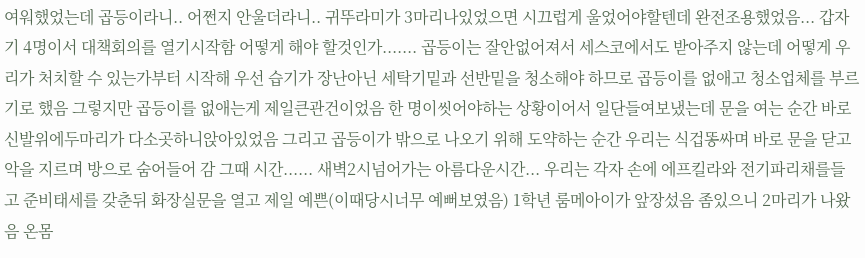여워했었는데 곱등이라니.. 어쩐지 안울더라니.. 귀뚜라미가 3마리나있었으면 시끄럽게 울었어야할텐데 완전조용했었음... 갑자기 4명이서 대책회의를 열기시작함 어떻게 해야 할것인가....... 곱등이는 잘안없어져서 세스코에서도 받아주지 않는데 어떻게 우리가 처치할 수 있는가부터 시작해 우선 습기가 장난아닌 세탁기밑과 선반밑을 청소해야 하므로 곱등이를 없애고 청소업체를 부르기로 했음 그렇지만 곱등이를 없애는게 제일큰관건이었음 한 명이씻어야하는 상황이어서 일단들여보냈는데 문을 여는 순간 바로 신발위에두마리가 다소곳하니앉아있었음 그리고 곱등이가 밖으로 나오기 위해 도약하는 순간 우리는 식겁똥싸며 바로 문을 닫고 악을 지르며 방으로 숨어들어 감 그때 시간...... 새벽2시넘어가는 아름다운시간... 우리는 각자 손에 에프킬라와 전기파리채를들고 준비태세를 갖춘뒤 화장실문을 열고 제일 예쁜(이때당시너무 예뻐보였음) 1학년 룸메아이가 앞장섰음 좀있으니 2마리가 나왔음 온몸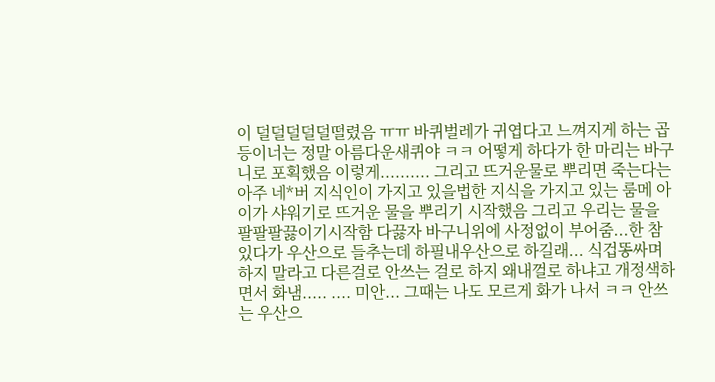이 덜덜덜덜덜떨렸음 ㅠㅠ 바퀴벌레가 귀엽다고 느껴지게 하는 곱등이너는 정말 아름다운새퀴야 ㅋㅋ 어떻게 하다가 한 마리는 바구니로 포획했음 이렇게.......... 그리고 뜨거운물로 뿌리면 죽는다는 아주 네*버 지식인이 가지고 있을법한 지식을 가지고 있는 룸메 아이가 샤워기로 뜨거운 물을 뿌리기 시작했음 그리고 우리는 물을 팔팔팔끓이기시작함 다끓자 바구니위에 사정없이 부어줌...한 참있다가 우산으로 들추는데 하필내우산으로 하길래... 식겁똥싸며 하지 말라고 다른걸로 안쓰는 걸로 하지 왜내껄로 하냐고 개정색하면서 화냄..... .... 미안... 그때는 나도 모르게 화가 나서 ㅋㅋ 안쓰는 우산으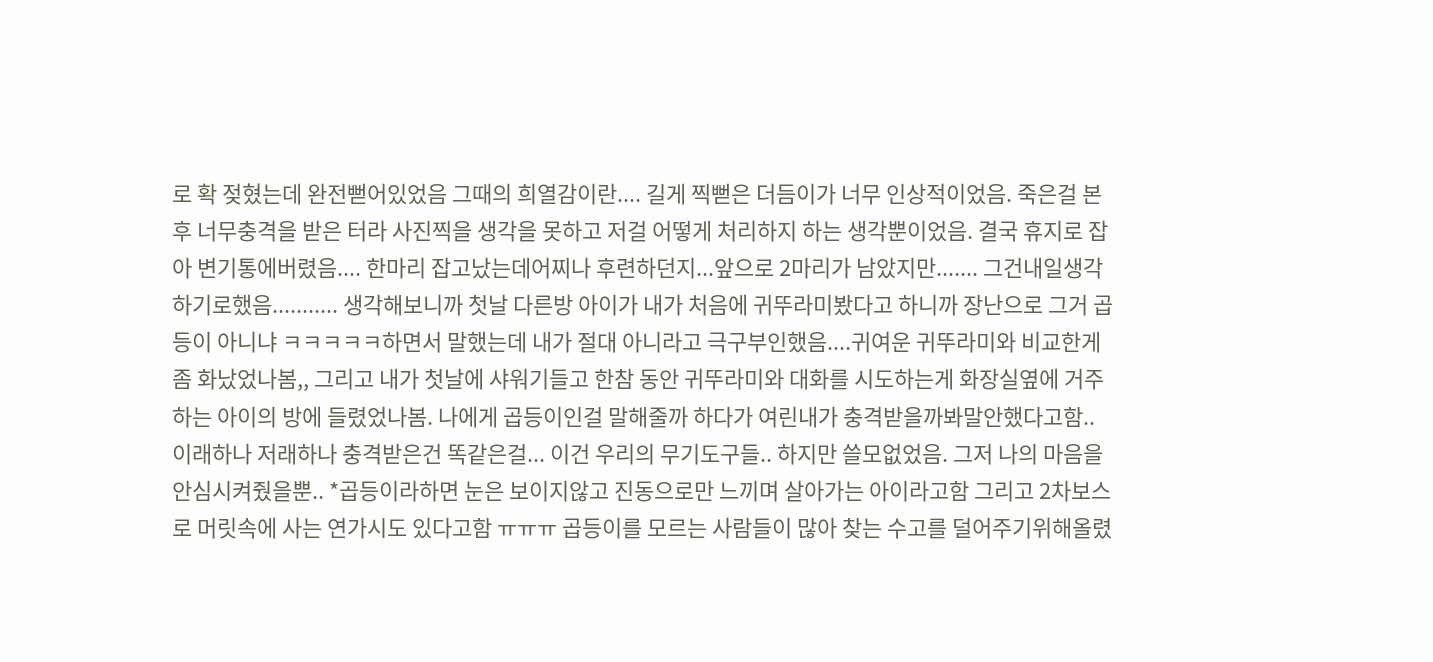로 확 젖혔는데 완전뻗어있었음 그때의 희열감이란.... 길게 찍뻗은 더듬이가 너무 인상적이었음. 죽은걸 본후 너무충격을 받은 터라 사진찍을 생각을 못하고 저걸 어떻게 처리하지 하는 생각뿐이었음. 결국 휴지로 잡아 변기통에버렸음.... 한마리 잡고났는데어찌나 후련하던지...앞으로 2마리가 남았지만....... 그건내일생각하기로했음........... 생각해보니까 첫날 다른방 아이가 내가 처음에 귀뚜라미봤다고 하니까 장난으로 그거 곱등이 아니냐 ㅋㅋㅋㅋㅋ하면서 말했는데 내가 절대 아니라고 극구부인했음....귀여운 귀뚜라미와 비교한게 좀 화났었나봄,, 그리고 내가 첫날에 샤워기들고 한참 동안 귀뚜라미와 대화를 시도하는게 화장실옆에 거주하는 아이의 방에 들렸었나봄. 나에게 곱등이인걸 말해줄까 하다가 여린내가 충격받을까봐말안했다고함.. 이래하나 저래하나 충격받은건 똑같은걸... 이건 우리의 무기도구들.. 하지만 쓸모없었음. 그저 나의 마음을 안심시켜줬을뿐.. *곱등이라하면 눈은 보이지않고 진동으로만 느끼며 살아가는 아이라고함 그리고 2차보스로 머릿속에 사는 연가시도 있다고함 ㅠㅠㅠ 곱등이를 모르는 사람들이 많아 찾는 수고를 덜어주기위해올렸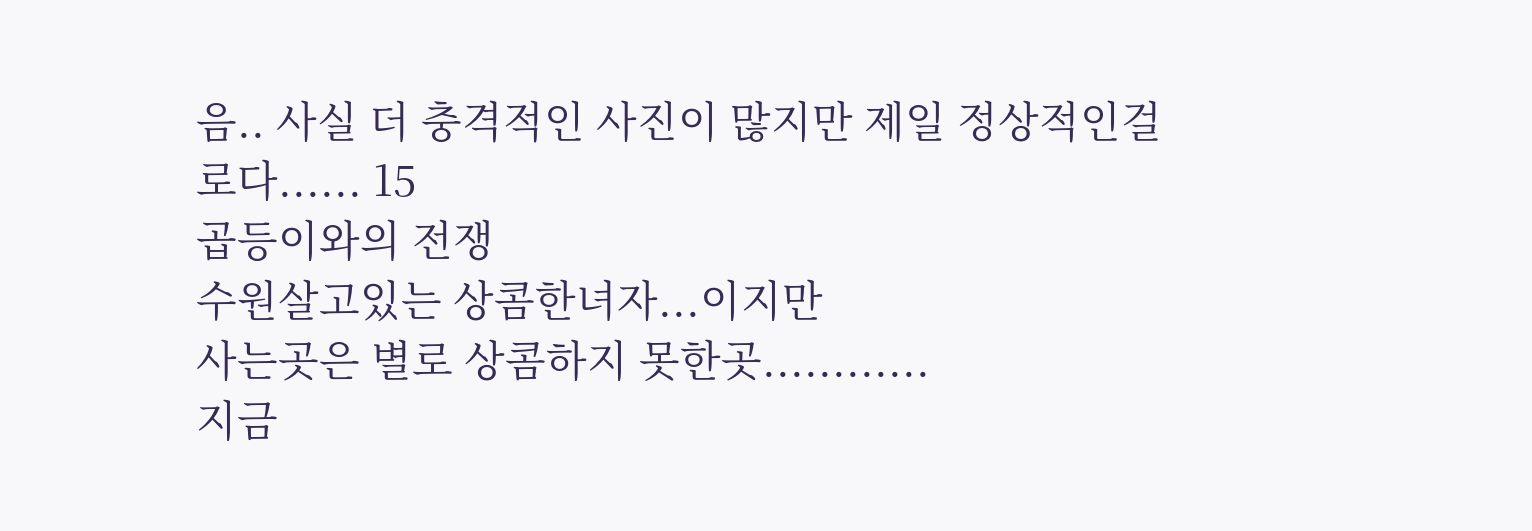음.. 사실 더 충격적인 사진이 많지만 제일 정상적인걸로다...... 15
곱등이와의 전쟁
수원살고있는 상콤한녀자...이지만
사는곳은 별로 상콤하지 못한곳............
지금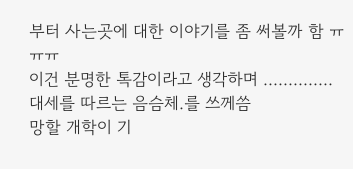부터 사는곳에 대한 이야기를 좀 써볼까 함 ㅠㅠㅠ
이건 분명한 톡감이라고 생각하며 ..............
대세를 따르는 음슴체.를 쓰께씀
망할 개학이 기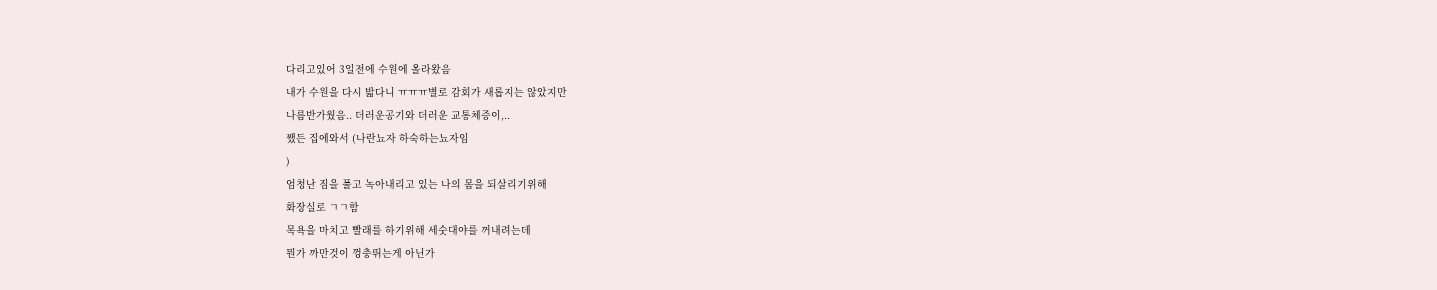다리고있어 3일전에 수원에 올라왔음
내가 수원을 다시 밟다니 ㅠㅠㅠ별로 감회가 새롭지는 않았지만
나름반가웠음.. 더러운공기와 더러운 교통체증이,..
쨌든 집에와서 (나란뇨자 하숙하는뇨자임
)
엄청난 짐을 풀고 녹아내리고 있는 나의 몸을 되살리기위해
화장실로 ㄱㄱ함
목욕을 마치고 빨래를 하기위해 세숫대야를 꺼내려는데
뭔가 까만것이 껑충뛰는게 아닌가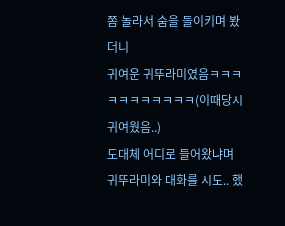쫌 놀라서 숨을 들이키며 봤더니
귀여운 귀뚜라미였음ㅋㅋㅋㅋㅋㅋㅋㅋㅋㅋㅋ(이때당시귀여웠음..)
도대체 어디로 들어왔냐며 귀뚜라미와 대화를 시도.. 했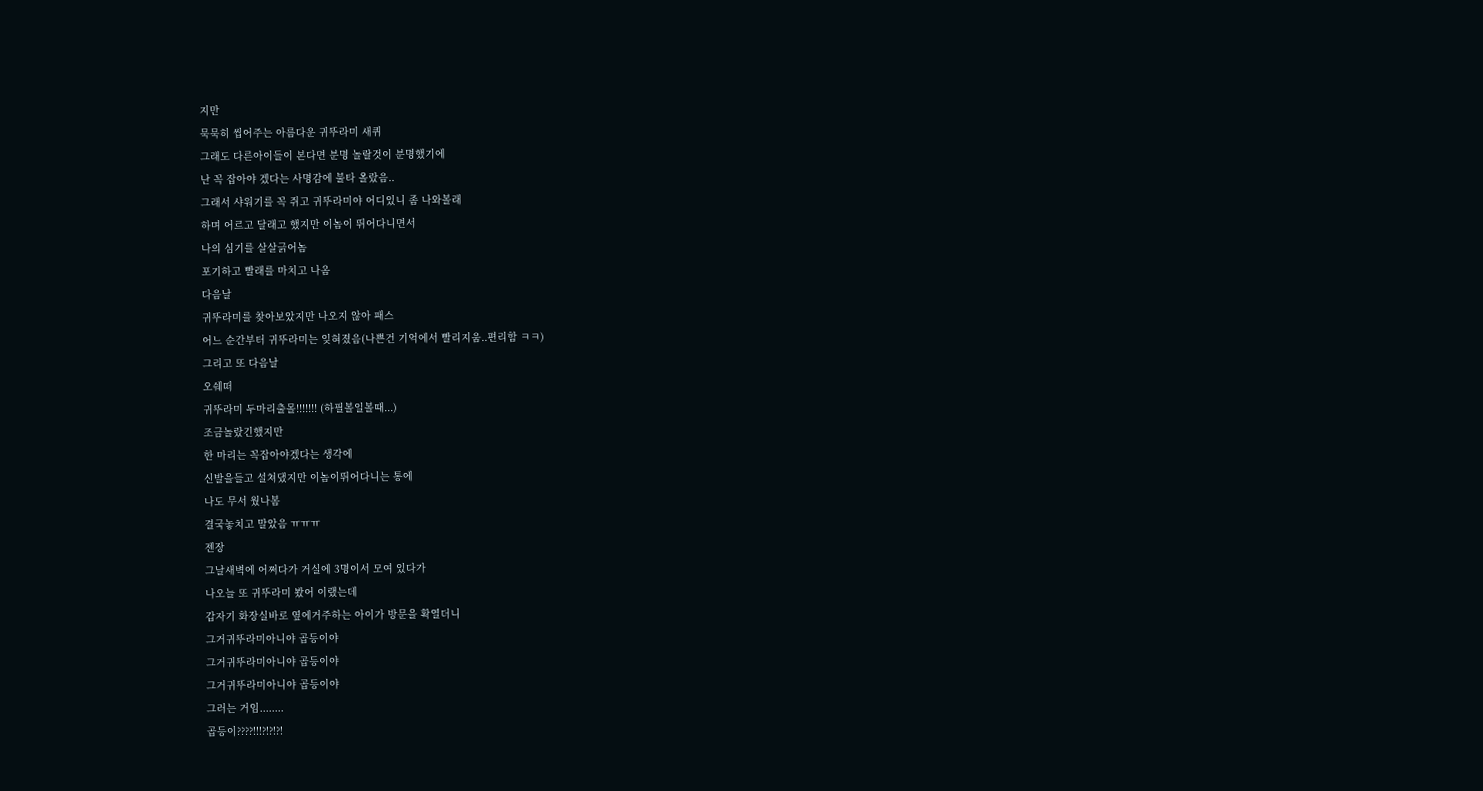지만
묵묵히 씹어주는 아름다운 귀뚜라미 새퀴
그래도 다른아이들이 본다면 분명 놀랄것이 분명했기에
난 꼭 잡아야 겠다는 사명감에 불타 올랐음..
그래서 샤워기를 꼭 쥐고 귀뚜라미야 어디있니 좀 나와볼래
하며 어르고 달래고 했지만 이놈이 뛰어다니면서
나의 심기를 살살긁어놈
포기하고 빨래를 마치고 나옴
다음날
귀뚜라미를 찾아보았지만 나오지 않아 패스
어느 순간부터 귀뚜라미는 잊혀졌음(나쁜건 기억에서 빨리지움..편리함 ㅋㅋ)
그리고 또 다음날
오쉐떠
귀뚜라미 두마리출몰!!!!!!! (하필볼일볼때...)
조금놀랐긴했지만
한 마리는 꼭잡아야겠다는 생각에
신발을들고 설쳐댔지만 이놈이뛰어다니는 통에
나도 무서 웠나봄
결국놓치고 말았음 ㅠㅠㅠ
젠장
그날새벽에 어쩌다가 거실에 3명이서 모여 있다가
나오늘 또 귀뚜라미 봤어 이랬는데
갑자기 화장실바로 옆에거주하는 아이가 방문을 확열더니
그거귀뚜라미아니야 곱등이야
그거귀뚜라미아니야 곱등이야
그거귀뚜라미아니야 곱등이야
그러는 거임........
곱등이????!!!?!?!?!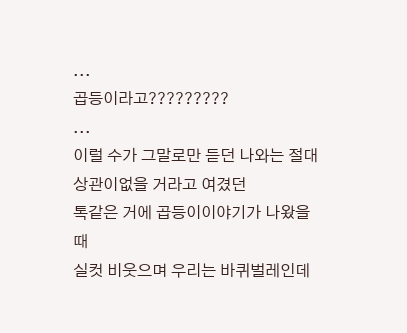...
곱등이라고?????????
...
이럴 수가 그말로만 듣던 나와는 절대 상관이없을 거라고 여겼던
톡같은 거에 곱등이이야기가 나왔을 때
실컷 비웃으며 우리는 바퀴벌레인데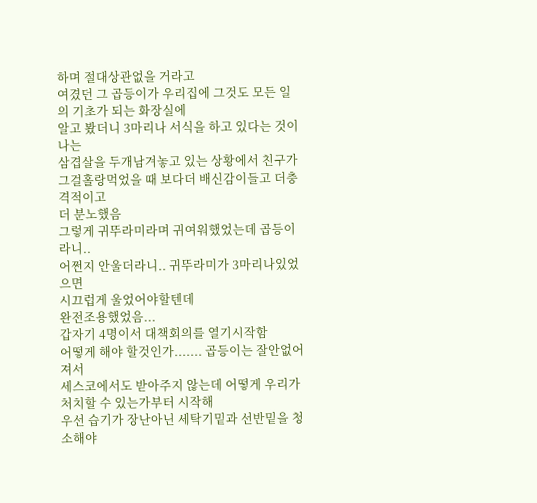하며 절대상관없을 거라고
여겼던 그 곱등이가 우리집에 그것도 모든 일의 기초가 되는 화장실에
알고 봤더니 3마리나 서식을 하고 있다는 것이 나는
삼겹살을 두개남겨놓고 있는 상황에서 친구가
그걸홀랑먹었을 때 보다더 배신감이들고 더충격적이고
더 분노했음
그렇게 귀뚜라미라며 귀여워했었는데 곱등이라니..
어쩐지 안울더라니.. 귀뚜라미가 3마리나있었으면
시끄럽게 울었어야할텐데
완전조용했었음...
갑자기 4명이서 대책회의를 열기시작함
어떻게 해야 할것인가....... 곱등이는 잘안없어져서
세스코에서도 받아주지 않는데 어떻게 우리가 처치할 수 있는가부터 시작해
우선 습기가 장난아닌 세탁기밑과 선반밑을 청소해야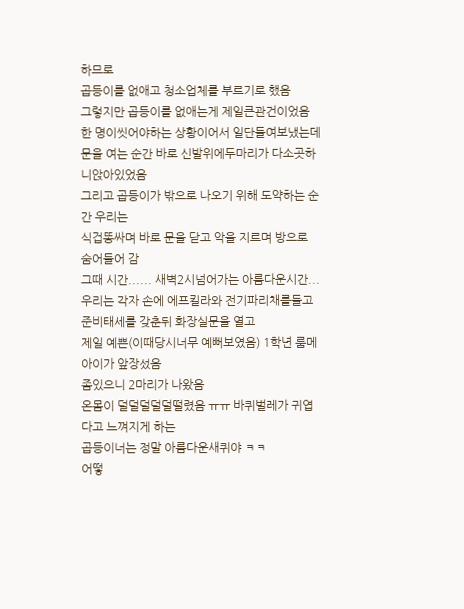하므로
곱등이를 없애고 청소업체를 부르기로 했음
그렇지만 곱등이를 없애는게 제일큰관건이었음
한 명이씻어야하는 상황이어서 일단들여보냈는데
문을 여는 순간 바로 신발위에두마리가 다소곳하니앉아있었음
그리고 곱등이가 밖으로 나오기 위해 도약하는 순간 우리는
식겁똥싸며 바로 문을 닫고 악을 지르며 방으로 숨어들어 감
그때 시간...... 새벽2시넘어가는 아름다운시간...
우리는 각자 손에 에프킬라와 전기파리채를들고 준비태세를 갖춘뒤 화장실문을 열고
제일 예쁜(이때당시너무 예뻐보였음) 1학년 룸메아이가 앞장섰음
좀있으니 2마리가 나왔음
온몸이 덜덜덜덜덜떨렸음 ㅠㅠ 바퀴벌레가 귀엽다고 느껴지게 하는
곱등이너는 정말 아름다운새퀴야 ㅋㅋ
어떻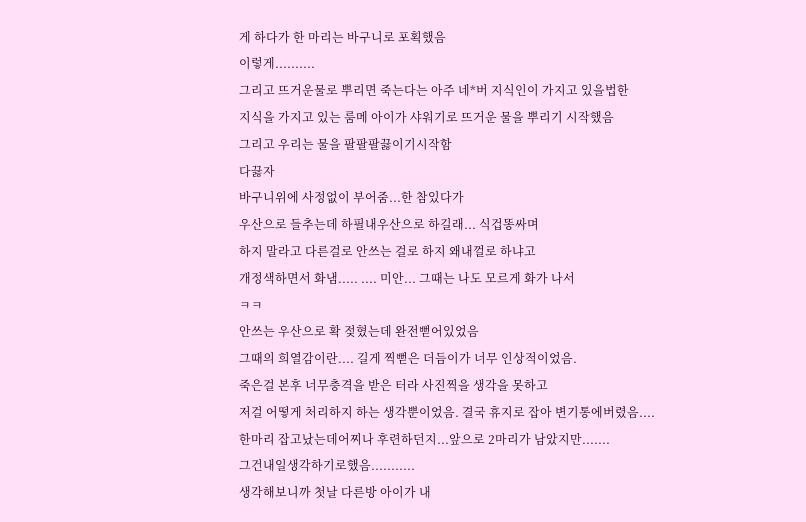게 하다가 한 마리는 바구니로 포획했음
이렇게..........
그리고 뜨거운물로 뿌리면 죽는다는 아주 네*버 지식인이 가지고 있을법한
지식을 가지고 있는 룸메 아이가 샤워기로 뜨거운 물을 뿌리기 시작했음
그리고 우리는 물을 팔팔팔끓이기시작함
다끓자
바구니위에 사정없이 부어줌...한 참있다가
우산으로 들추는데 하필내우산으로 하길래... 식겁똥싸며
하지 말라고 다른걸로 안쓰는 걸로 하지 왜내껄로 하냐고
개정색하면서 화냄..... .... 미안... 그때는 나도 모르게 화가 나서
ㅋㅋ
안쓰는 우산으로 확 젖혔는데 완전뻗어있었음
그때의 희열감이란.... 길게 찍뻗은 더듬이가 너무 인상적이었음.
죽은걸 본후 너무충격을 받은 터라 사진찍을 생각을 못하고
저걸 어떻게 처리하지 하는 생각뿐이었음. 결국 휴지로 잡아 변기통에버렸음....
한마리 잡고났는데어찌나 후련하던지...앞으로 2마리가 남았지만.......
그건내일생각하기로했음...........
생각해보니까 첫날 다른방 아이가 내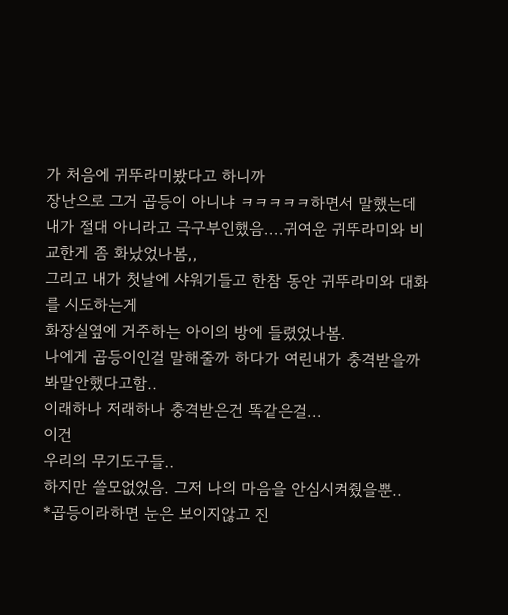가 처음에 귀뚜라미봤다고 하니까
장난으로 그거 곱등이 아니냐 ㅋㅋㅋㅋㅋ하면서 말했는데
내가 절대 아니라고 극구부인했음....귀여운 귀뚜라미와 비교한게 좀 화났었나봄,,
그리고 내가 첫날에 샤워기들고 한참 동안 귀뚜라미와 대화를 시도하는게
화장실옆에 거주하는 아이의 방에 들렸었나봄.
나에게 곱등이인걸 말해줄까 하다가 여린내가 충격받을까봐말안했다고함..
이래하나 저래하나 충격받은건 똑같은걸...
이건
우리의 무기도구들..
하지만 쓸모없었음. 그저 나의 마음을 안심시켜줬을뿐..
*곱등이라하면 눈은 보이지않고 진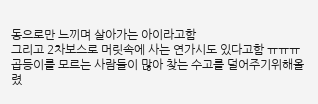동으로만 느끼며 살아가는 아이라고함
그리고 2차보스로 머릿속에 사는 연가시도 있다고함 ㅠㅠㅠ
곱등이를 모르는 사람들이 많아 찾는 수고를 덜어주기위해올렸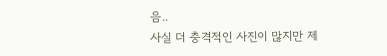음..
사실 더 충격적인 사진이 많지만 제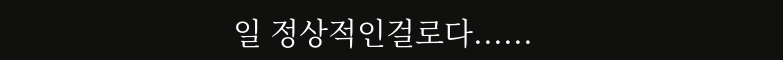일 정상적인걸로다......